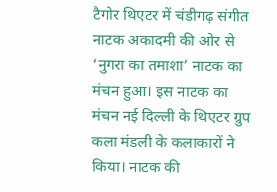टैगोर थिएटर में चंडीगढ़ संगीत नाटक अकादमी की ओर से ‘नुगरा का तमाशा’ नाटक का मंचन हुआ। इस नाटक का मंचन नई दिल्ली के थिएटर ग्रुप कला मंडली के कलाकारों ने किया। नाटक की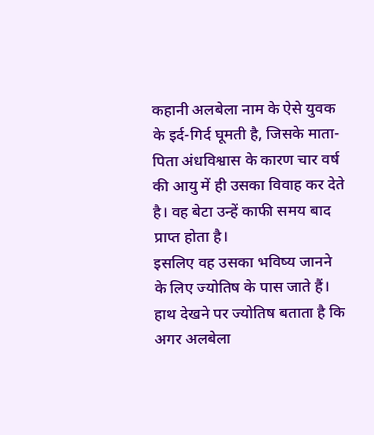कहानी अलबेला नाम के ऐसे युवक के इर्द-गिर्द घूमती है, जिसके माता-पिता अंधविश्वास के कारण चार वर्ष की आयु में ही उसका विवाह कर देते है। वह बेटा उन्हें काफी समय बाद प्राप्त होता है।
इसलिए वह उसका भविष्य जानने के लिए ज्योतिष के पास जाते हैं। हाथ देखने पर ज्योतिष बताता है कि अगर अलबेला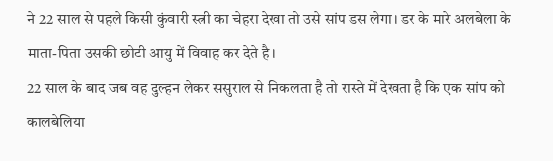ने 22 साल से पहले किसी कुंवारी स्त्री का चेहरा देखा तो उसे सांप डस लेगा। डर के मारे अलबेला के माता-पिता उसकी छोटी आयु में विवाह कर देते है।
22 साल के बाद जब वह दुल्हन लेकर ससुराल से निकलता है तो रास्ते में देखता है कि एक सांप को कालबेलिया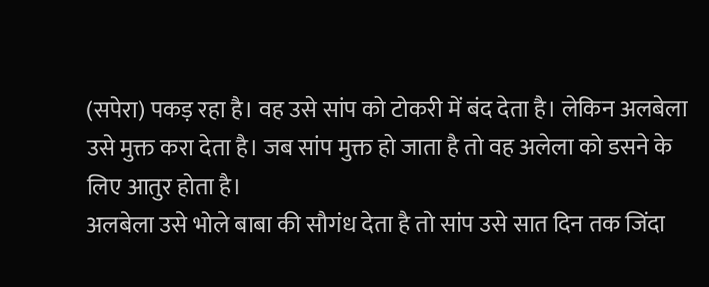(सपेरा) पकड़ रहा है। वह उसे सांप को टोकरी में बंद देता है। लेकिन अलबेला उसे मुक्त करा देता है। जब सांप मुक्त हो जाता है तो वह अलेला को डसने के लिए आतुर होता है।
अलबेला उसे भोले बाबा की सौगंध देता है तो सांप उसे सात दिन तक जिंदा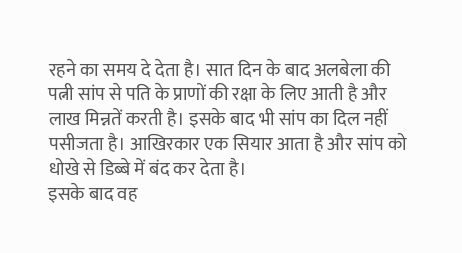रहने का समय दे देता है। सात दिन के बाद अलबेला की पत्नी सांप से पति के प्राणों की रक्षा के लिए आती है और लाख मिन्नतें करती है। इसके बाद भी सांप का दिल नहीं पसीजता है। आखिरकार एक सियार आता है और सांप को धोखे से डिब्बे में बंद कर देता है।
इसके बाद वह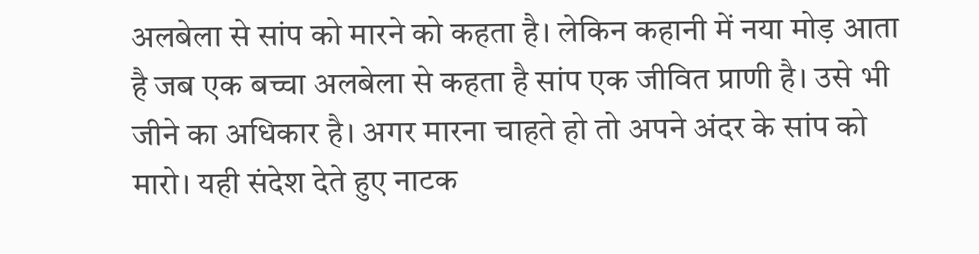अलबेला से सांप को मारने को कहता है। लेकिन कहानी में नया मोड़ आता है जब एक बच्चा अलबेला से कहता है सांप एक जीवित प्राणी है। उसे भी जीने का अधिकार है। अगर मारना चाहते हो तो अपने अंदर के सांप को मारो। यही संदेश देते हुए नाटक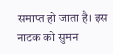समाप्त हो जाता है। इस नाटक को सुमन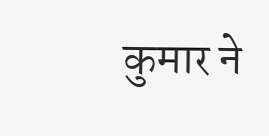कुमार ने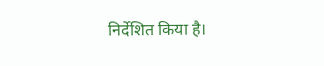निर्देशित किया है।